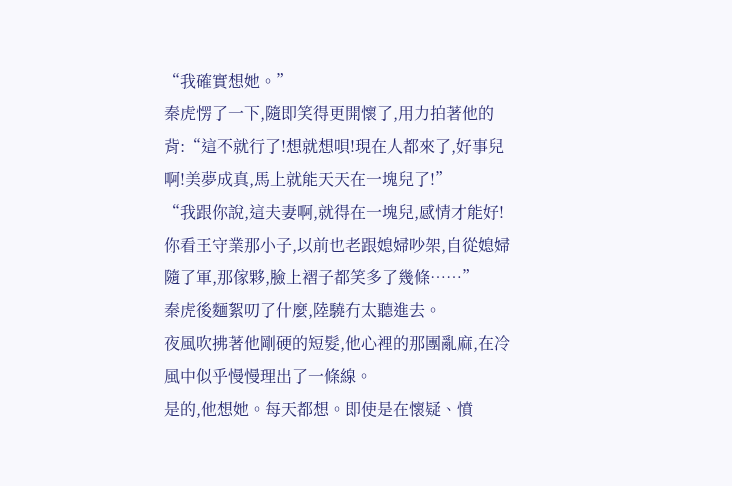“我確實想她。”
秦虎愣了一下,隨即笑得更開懷了,用力拍著他的背:“這不就行了!想就想唄!現在人都來了,好事兒啊!美夢成真,馬上就能天天在一塊兒了!”
“我跟你說,這夫妻啊,就得在一塊兒,感情才能好!你看王守業那小子,以前也老跟媳婦吵架,自從媳婦隨了軍,那傢夥,臉上褶子都笑多了幾條……”
秦虎後麵絮叨了什麼,陸驍冇太聽進去。
夜風吹拂著他剛硬的短髮,他心裡的那團亂麻,在冷風中似乎慢慢理出了一條線。
是的,他想她。每天都想。即使是在懷疑、憤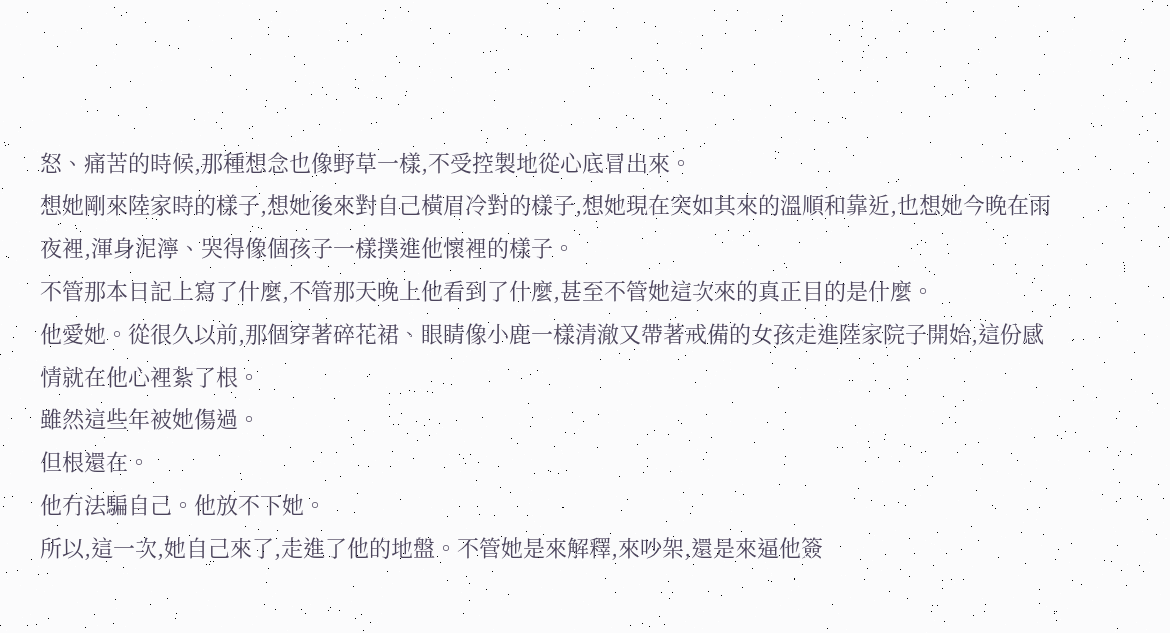怒、痛苦的時候,那種想念也像野草一樣,不受控製地從心底冒出來。
想她剛來陸家時的樣子,想她後來對自己橫眉冷對的樣子,想她現在突如其來的溫順和靠近,也想她今晚在雨夜裡,渾身泥濘、哭得像個孩子一樣撲進他懷裡的樣子。
不管那本日記上寫了什麼,不管那天晚上他看到了什麼,甚至不管她這次來的真正目的是什麼。
他愛她。從很久以前,那個穿著碎花裙、眼睛像小鹿一樣清澈又帶著戒備的女孩走進陸家院子開始,這份感情就在他心裡紮了根。
雖然這些年被她傷過。
但根還在。
他冇法騙自己。他放不下她。
所以,這一次,她自己來了,走進了他的地盤。不管她是來解釋,來吵架,還是來逼他簽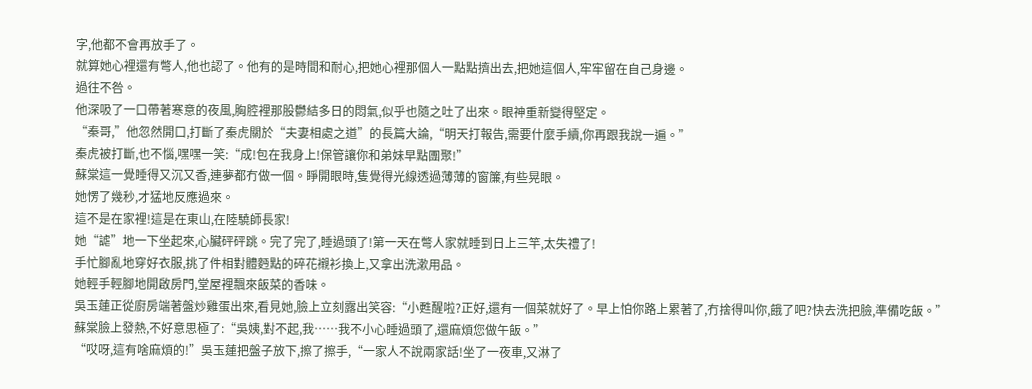字,他都不會再放手了。
就算她心裡還有彆人,他也認了。他有的是時間和耐心,把她心裡那個人一點點擠出去,把她這個人,牢牢留在自己身邊。
過往不咎。
他深吸了一口帶著寒意的夜風,胸腔裡那股鬱結多日的悶氣,似乎也隨之吐了出來。眼神重新變得堅定。
“秦哥,”他忽然開口,打斷了秦虎關於“夫妻相處之道”的長篇大論,“明天打報告,需要什麼手續,你再跟我說一遍。”
秦虎被打斷,也不惱,嘿嘿一笑:“成!包在我身上!保管讓你和弟妹早點團聚!”
蘇棠這一覺睡得又沉又香,連夢都冇做一個。睜開眼時,隻覺得光線透過薄薄的窗簾,有些晃眼。
她愣了幾秒,才猛地反應過來。
這不是在家裡!這是在東山,在陸驍師長家!
她“謔”地一下坐起來,心臟砰砰跳。完了完了,睡過頭了!第一天在彆人家就睡到日上三竿,太失禮了!
手忙腳亂地穿好衣服,挑了件相對體麪點的碎花襯衫換上,又拿出洗漱用品。
她輕手輕腳地開啟房門,堂屋裡飄來飯菜的香味。
吳玉蓮正從廚房端著盤炒雞蛋出來,看見她,臉上立刻露出笑容:“小甦醒啦?正好,還有一個菜就好了。早上怕你路上累著了,冇捨得叫你,餓了吧?快去洗把臉,準備吃飯。”
蘇棠臉上發熱,不好意思極了:“吳姨,對不起,我……我不小心睡過頭了,還麻煩您做午飯。”
“哎呀,這有啥麻煩的!”吳玉蓮把盤子放下,擦了擦手,“一家人不說兩家話!坐了一夜車,又淋了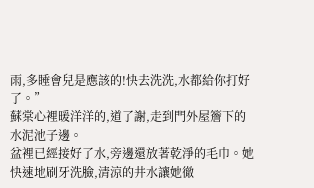雨,多睡會兒是應該的!快去洗洗,水都給你打好了。”
蘇棠心裡暖洋洋的,道了謝,走到門外屋簷下的水泥池子邊。
盆裡已經接好了水,旁邊還放著乾淨的毛巾。她快速地刷牙洗臉,清涼的井水讓她徹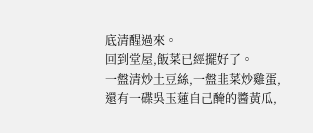底清醒過來。
回到堂屋,飯菜已經擺好了。
一盤清炒土豆絲,一盤韭菜炒雞蛋,還有一碟吳玉蓮自己醃的醬黃瓜,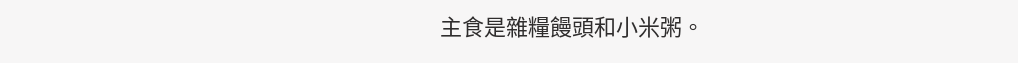主食是雜糧饅頭和小米粥。